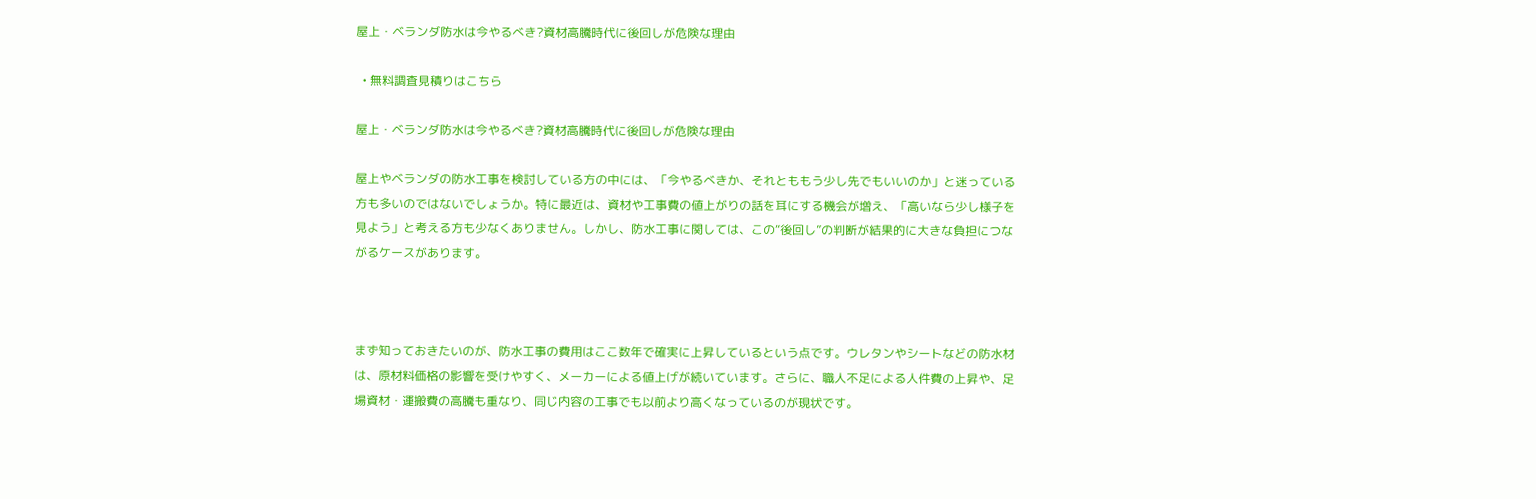屋上・ベランダ防水は今やるべき?資材高騰時代に後回しが危険な理由

  • 無料調査見積りはこちら

屋上・ベランダ防水は今やるべき?資材高騰時代に後回しが危険な理由

屋上やベランダの防水工事を検討している方の中には、「今やるべきか、それとももう少し先でもいいのか」と迷っている方も多いのではないでしょうか。特に最近は、資材や工事費の値上がりの話を耳にする機会が増え、「高いなら少し様子を見よう」と考える方も少なくありません。しかし、防水工事に関しては、この“後回し”の判断が結果的に大きな負担につながるケースがあります。



まず知っておきたいのが、防水工事の費用はここ数年で確実に上昇しているという点です。ウレタンやシートなどの防水材は、原材料価格の影響を受けやすく、メーカーによる値上げが続いています。さらに、職人不足による人件費の上昇や、足場資材・運搬費の高騰も重なり、同じ内容の工事でも以前より高くなっているのが現状です。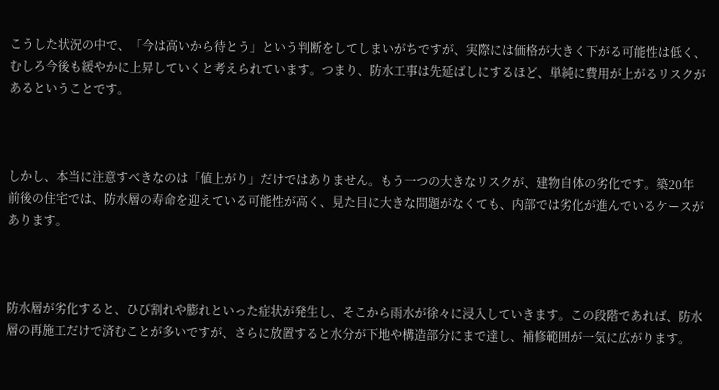こうした状況の中で、「今は高いから待とう」という判断をしてしまいがちですが、実際には価格が大きく下がる可能性は低く、むしろ今後も緩やかに上昇していくと考えられています。つまり、防水工事は先延ばしにするほど、単純に費用が上がるリスクがあるということです。



しかし、本当に注意すべきなのは「値上がり」だけではありません。もう一つの大きなリスクが、建物自体の劣化です。築20年前後の住宅では、防水層の寿命を迎えている可能性が高く、見た目に大きな問題がなくても、内部では劣化が進んでいるケースがあります。



防水層が劣化すると、ひび割れや膨れといった症状が発生し、そこから雨水が徐々に浸入していきます。この段階であれば、防水層の再施工だけで済むことが多いですが、さらに放置すると水分が下地や構造部分にまで達し、補修範囲が一気に広がります。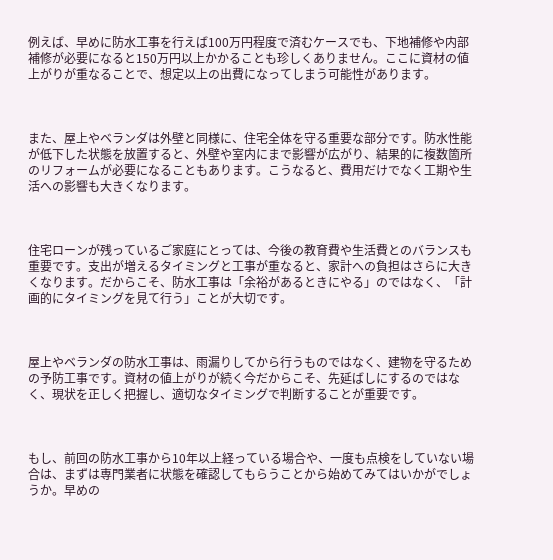例えば、早めに防水工事を行えば100万円程度で済むケースでも、下地補修や内部補修が必要になると150万円以上かかることも珍しくありません。ここに資材の値上がりが重なることで、想定以上の出費になってしまう可能性があります。



また、屋上やベランダは外壁と同様に、住宅全体を守る重要な部分です。防水性能が低下した状態を放置すると、外壁や室内にまで影響が広がり、結果的に複数箇所のリフォームが必要になることもあります。こうなると、費用だけでなく工期や生活への影響も大きくなります。



住宅ローンが残っているご家庭にとっては、今後の教育費や生活費とのバランスも重要です。支出が増えるタイミングと工事が重なると、家計への負担はさらに大きくなります。だからこそ、防水工事は「余裕があるときにやる」のではなく、「計画的にタイミングを見て行う」ことが大切です。



屋上やベランダの防水工事は、雨漏りしてから行うものではなく、建物を守るための予防工事です。資材の値上がりが続く今だからこそ、先延ばしにするのではなく、現状を正しく把握し、適切なタイミングで判断することが重要です。



もし、前回の防水工事から10年以上経っている場合や、一度も点検をしていない場合は、まずは専門業者に状態を確認してもらうことから始めてみてはいかがでしょうか。早めの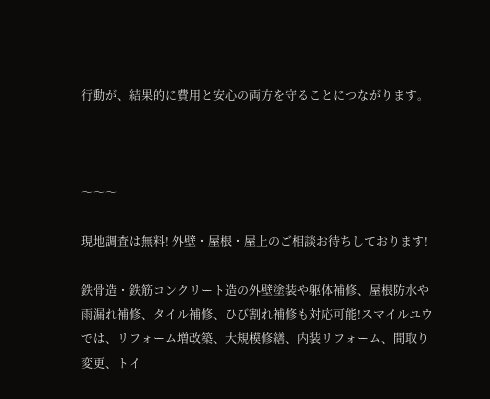行動が、結果的に費用と安心の両方を守ることにつながります。



〜〜〜

現地調査は無料! 外壁・屋根・屋上のご相談お待ちしております!

鉄骨造・鉄筋コンクリート造の外壁塗装や躯体補修、屋根防水や雨漏れ補修、タイル補修、ひび割れ補修も対応可能!スマイルユウでは、リフォーム増改築、大規模修繕、内装リフォーム、間取り変更、トイ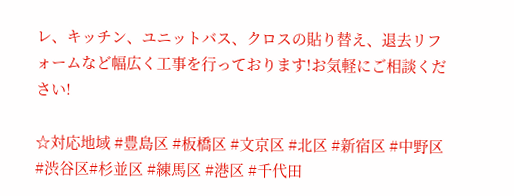レ、キッチン、ユニットバス、クロスの貼り替え、退去リフォームなど幅広く工事を行っております!お気軽にご相談ください!

☆対応地域 #豊島区 #板橋区 #文京区 #北区 #新宿区 #中野区 #渋谷区#杉並区 #練馬区 #港区 #千代田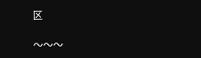区

〜〜〜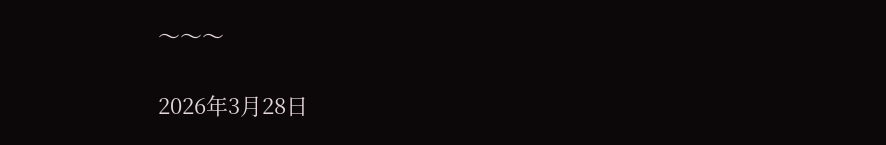〜〜〜

2026年3月28日